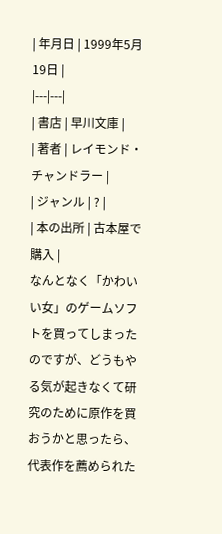| 年月日 | 1999年5月19日 |
|---|---|
| 書店 | 早川文庫 |
| 著者 | レイモンド・チャンドラー |
| ジャンル | ? |
| 本の出所 | 古本屋で購入 |
なんとなく「かわいい女」のゲームソフトを買ってしまったのですが、どうもやる気が起きなくて研究のために原作を買おうかと思ったら、代表作を薦められた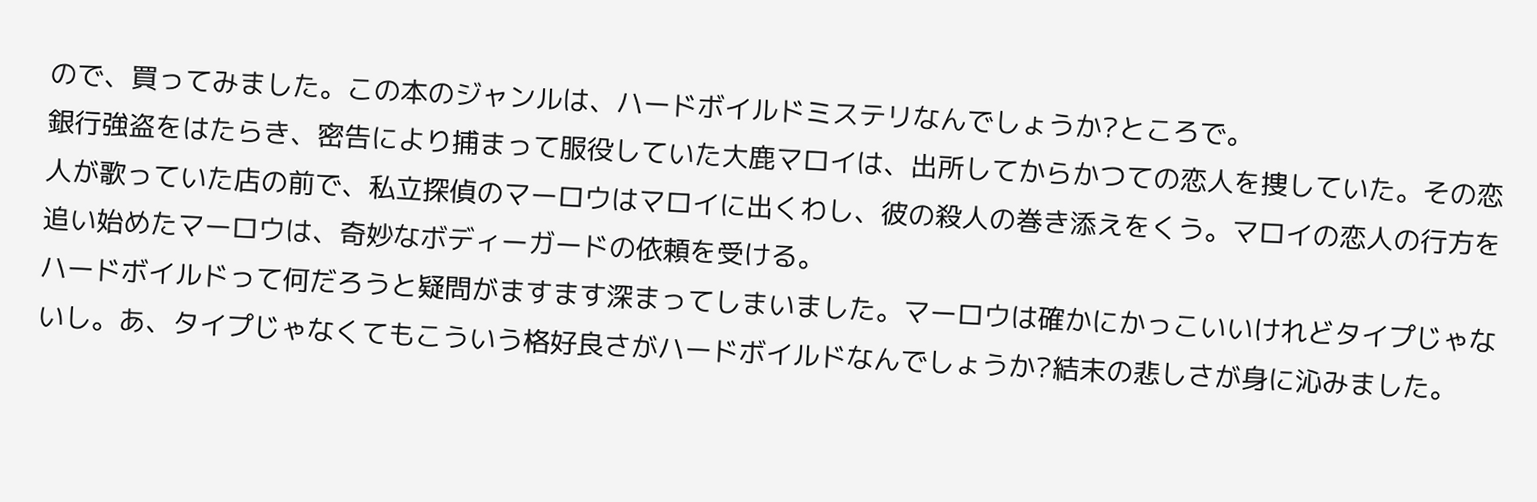ので、買ってみました。この本のジャンルは、ハードボイルドミステリなんでしょうか?ところで。
銀行強盗をはたらき、密告により捕まって服役していた大鹿マロイは、出所してからかつての恋人を捜していた。その恋人が歌っていた店の前で、私立探偵のマーロウはマロイに出くわし、彼の殺人の巻き添えをくう。マロイの恋人の行方を追い始めたマーロウは、奇妙なボディーガードの依頼を受ける。
ハードボイルドって何だろうと疑問がますます深まってしまいました。マーロウは確かにかっこいいけれどタイプじゃないし。あ、タイプじゃなくてもこういう格好良さがハードボイルドなんでしょうか?結末の悲しさが身に沁みました。